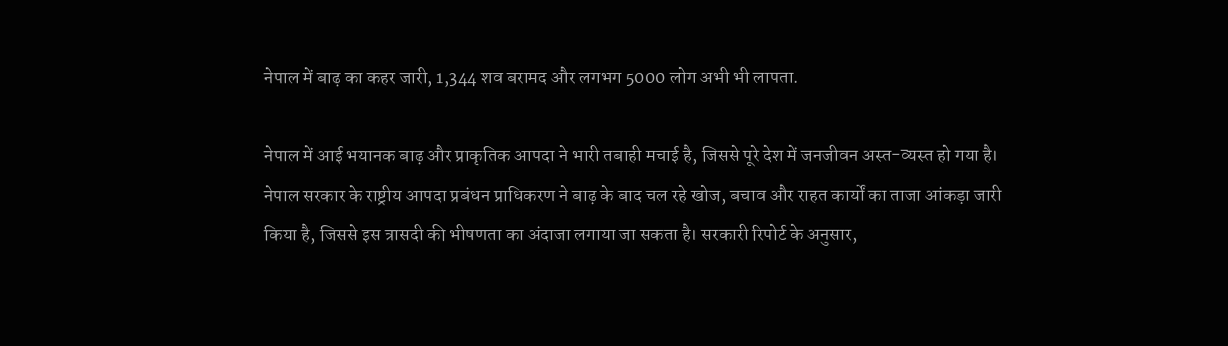नेपाल में बाढ़ का कहर जारी, 1,344 शव बरामद और लगभग 5000 लोग अभी भी लापता.

नेपाल में आई भयानक बाढ़ और प्राकृतिक आपदा ने भारी तबाही मचाई है, जिससे पूरे देश में जनजीवन अस्त-व्यस्त हो गया है। नेपाल सरकार के राष्ट्रीय आपदा प्रबंधन प्राधिकरण ने बाढ़ के बाद चल रहे खोज, बचाव और राहत कार्यों का ताजा आंकड़ा जारी किया है, जिससे इस त्रासदी की भीषणता का अंदाजा लगाया जा सकता है। सरकारी रिपोर्ट के अनुसार,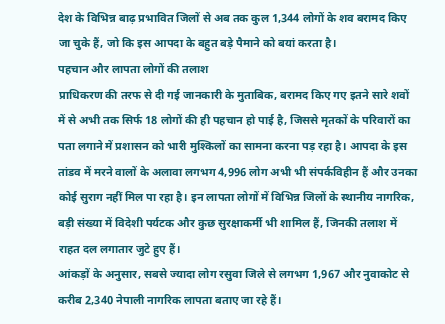देश के विभिन्न बाढ़ प्रभावित जिलों से अब तक कुल 1,344 लोगों के शव बरामद किए जा चुके हैं, जो कि इस आपदा के बहुत बड़े पैमाने को बयां करता है।
पहचान और लापता लोगों की तलाश
प्राधिकरण की तरफ से दी गई जानकारी के मुताबिक, बरामद किए गए इतने सारे शवों में से अभी तक सिर्फ 18 लोगों की ही पहचान हो पाई है, जिससे मृतकों के परिवारों का पता लगाने में प्रशासन को भारी मुश्किलों का सामना करना पड़ रहा है। आपदा के इस तांडव में मरने वालों के अलावा लगभग 4,996 लोग अभी भी संपर्कविहीन हैं और उनका कोई सुराग नहीं मिल पा रहा है। इन लापता लोगों में विभिन्न जिलों के स्थानीय नागरिक, बड़ी संख्या में विदेशी पर्यटक और कुछ सुरक्षाकर्मी भी शामिल हैं, जिनकी तलाश में राहत दल लगातार जुटे हुए हैं।
आंकड़ों के अनुसार, सबसे ज्यादा लोग रसुवा जिले से लगभग 1,967 और नुवाकोट से करीब 2,340 नेपाली नागरिक लापता बताए जा रहे हैं।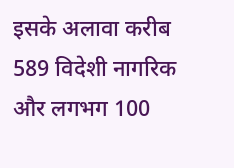इसके अलावा करीब 589 विदेशी नागरिक और लगभग 100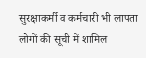सुरक्षाकर्मी व कर्मचारी भी लापता लोगों की सूची में शामिल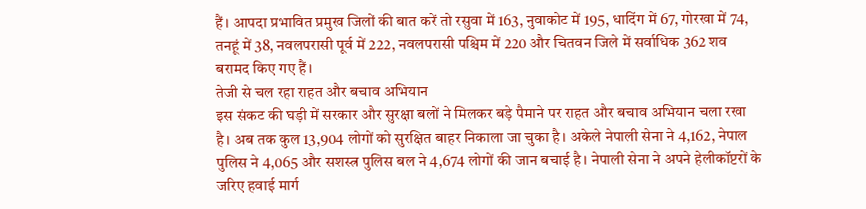हैं। आपदा प्रभावित प्रमुख जिलों की बात करें तो रसुवा में 163, नुवाकोट में 195, धादिंग में 67, गोरखा में 74, तनहूं में 38, नवलपरासी पूर्व में 222, नवलपरासी पश्चिम में 220 और चितवन जिले में सर्वाधिक 362 शव बरामद किए गए हैं।
तेजी से चल रहा राहत और बचाव अभियान
इस संकट की घड़ी में सरकार और सुरक्षा बलों ने मिलकर बड़े पैमाने पर राहत और बचाव अभियान चला रखा है। अब तक कुल 13,904 लोगों को सुरक्षित बाहर निकाला जा चुका है। अकेले नेपाली सेना ने 4,162, नेपाल पुलिस ने 4,065 और सशस्त्र पुलिस बल ने 4,674 लोगों की जान बचाई है। नेपाली सेना ने अपने हेलीकॉप्टरों के जरिए हवाई मार्ग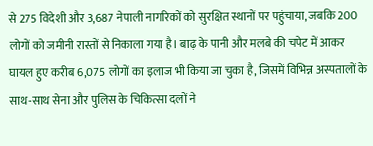से 275 विदेशी और 3,687 नेपाली नागरिकों को सुरक्षित स्थानों पर पहुंचाया, जबकि 200 लोगों को जमीनी रास्तों से निकाला गया है। बाढ़ के पानी और मलबे की चपेट में आकर घायल हुए करीब 6,075 लोगों का इलाज भी किया जा चुका है, जिसमें विभिन्न अस्पतालों के साथ-साथ सेना और पुलिस के चिकित्सा दलों ने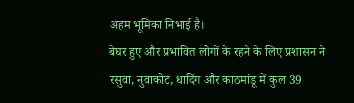अहम भूमिका निभाई है।
बेघर हुए और प्रभावित लोगों के रहने के लिए प्रशासन ने रसुवा, नुवाकोट, धादिंग और काठमांडू में कुल 39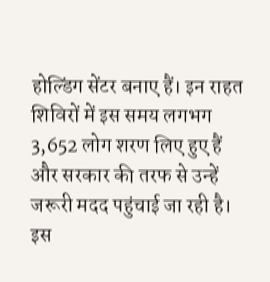होल्डिंग सेंटर बनाए हैं। इन राहत शिविरों में इस समय लगभग 3,652 लोग शरण लिए हुए हैं और सरकार की तरफ से उन्हें जरूरी मदद पहुंचाई जा रही है। इस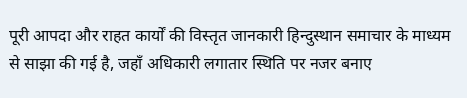पूरी आपदा और राहत कार्यों की विस्तृत जानकारी हिन्दुस्थान समाचार के माध्यम से साझा की गई है, जहाँ अधिकारी लगातार स्थिति पर नजर बनाए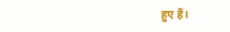हुए हैं।